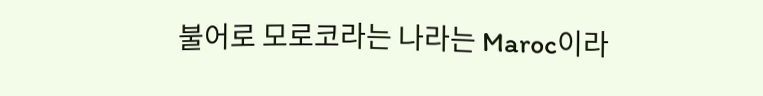불어로 모로코라는 나라는 Maroc이라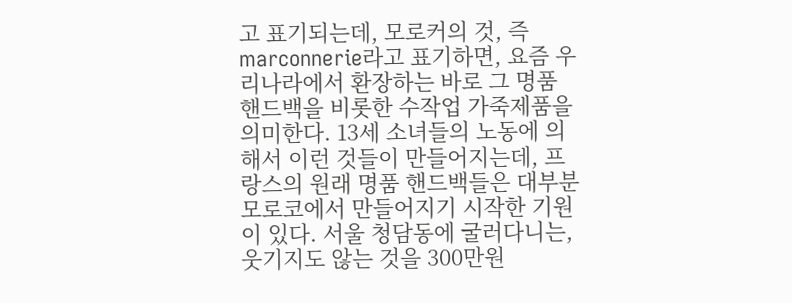고 표기되는데, 모로커의 것, 즉 marconnerie라고 표기하면, 요즘 우리나라에서 환장하는 바로 그 명품 핸드백을 비롯한 수작업 가죽제품을 의미한다. 13세 소녀들의 노동에 의해서 이런 것들이 만들어지는데, 프랑스의 원래 명품 핸드백들은 대부분 모로코에서 만들어지기 시작한 기원이 있다. 서울 청담동에 굴러다니는, 웃기지도 않는 것을 300만원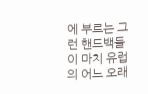에 부르는 그런 핸드백들이 마치 유럽의 어느 오래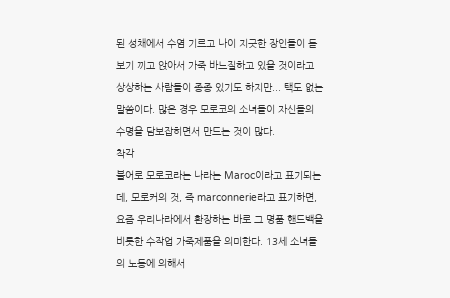된 성채에서 수염 기르고 나이 지긋한 장인들이 돋보기 끼고 앉아서 가죽 바느질하고 있을 것이라고 상상하는 사람들이 종종 있기도 하지만... 택도 없는 말씀이다. 많은 경우 모로코의 소녀들이 자신들의 수명을 담보잡히면서 만드는 것이 많다.
착각
불어로 모로코라는 나라는 Maroc이라고 표기되는데, 모로커의 것, 즉 marconnerie라고 표기하면, 요즘 우리나라에서 환장하는 바로 그 명품 핸드백을 비롯한 수작업 가죽제품을 의미한다. 13세 소녀들의 노동에 의해서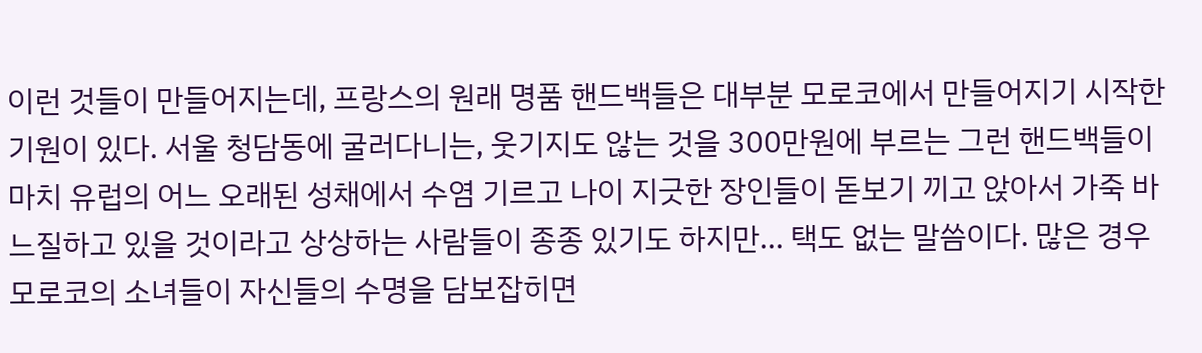이런 것들이 만들어지는데, 프랑스의 원래 명품 핸드백들은 대부분 모로코에서 만들어지기 시작한 기원이 있다. 서울 청담동에 굴러다니는, 웃기지도 않는 것을 300만원에 부르는 그런 핸드백들이 마치 유럽의 어느 오래된 성채에서 수염 기르고 나이 지긋한 장인들이 돋보기 끼고 앉아서 가죽 바느질하고 있을 것이라고 상상하는 사람들이 종종 있기도 하지만... 택도 없는 말씀이다. 많은 경우 모로코의 소녀들이 자신들의 수명을 담보잡히면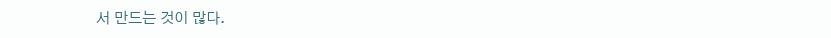서 만드는 것이 많다.